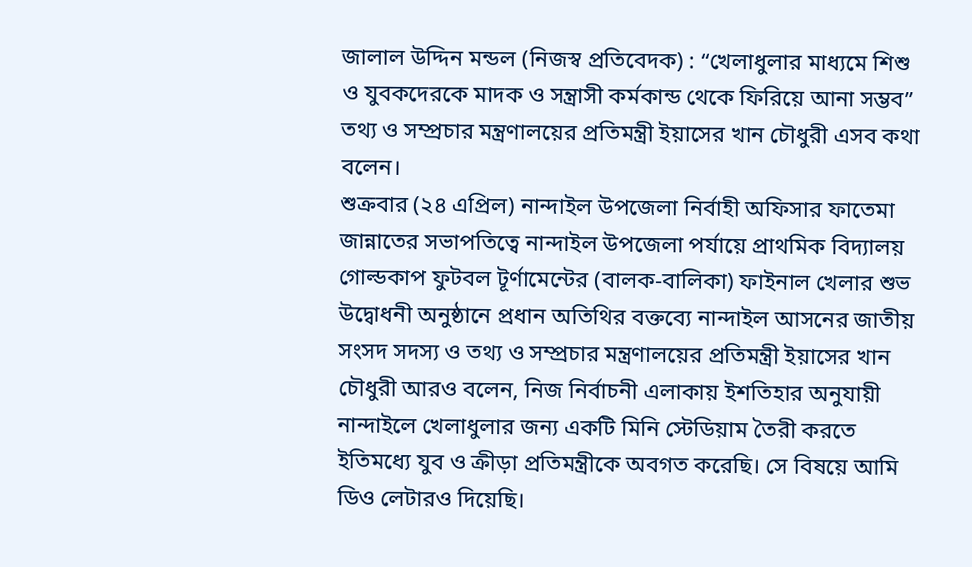জালাল উদ্দিন মন্ডল (নিজস্ব প্রতিবেদক) : “খেলাধুলার মাধ্যমে শিশু ও যুবকদেরকে মাদক ও সন্ত্রাসী কর্মকান্ড থেকে ফিরিয়ে আনা সম্ভব” তথ্য ও সম্প্রচার মন্ত্রণালয়ের প্রতিমন্ত্রী ইয়াসের খান চৌধুরী এসব কথা বলেন।
শুক্রবার (২৪ এপ্রিল) নান্দাইল উপজেলা নির্বাহী অফিসার ফাতেমা জান্নাতের সভাপতিত্বে নান্দাইল উপজেলা পর্যায়ে প্রাথমিক বিদ্যালয় গোল্ডকাপ ফুটবল টূর্ণামেন্টের (বালক-বালিকা) ফাইনাল খেলার শুভ উদ্বোধনী অনুষ্ঠানে প্রধান অতিথির বক্তব্যে নান্দাইল আসনের জাতীয় সংসদ সদস্য ও তথ্য ও সম্প্রচার মন্ত্রণালয়ের প্রতিমন্ত্রী ইয়াসের খান চৌধুরী আরও বলেন, নিজ নির্বাচনী এলাকায় ইশতিহার অনুযায়ী নান্দাইলে খেলাধুলার জন্য একটি মিনি স্টেডিয়াম তৈরী করতে ইতিমধ্যে যুব ও ক্রীড়া প্রতিমন্ত্রীকে অবগত করেছি। সে বিষয়ে আমি ডিও লেটারও দিয়েছি।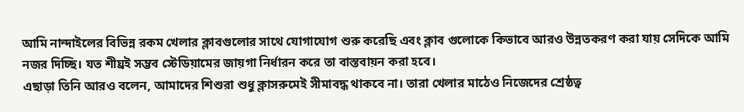আমি নান্দাইলের বিভিন্ন রকম খেলার ক্লাবগুলোর সাথে যোগাযোগ শুরু করেছি এবং ক্লাব গুলোকে কিভাবে আরও উন্নতকরণ করা যায় সেদিকে আমি নজর দিচ্ছি। যত শীঘ্রই সম্ভব স্টেডিয়ামের জায়গা নির্ধারন করে তা বাস্তবায়ন করা হবে।
এছাড়া তিনি আরও বলেন, আমাদের শিশুরা শুধু ক্লাসরুমেই সীমাবদ্ধ থাকবে না। তারা খেলার মাঠেও নিজেদের শ্রেষ্ঠত্ব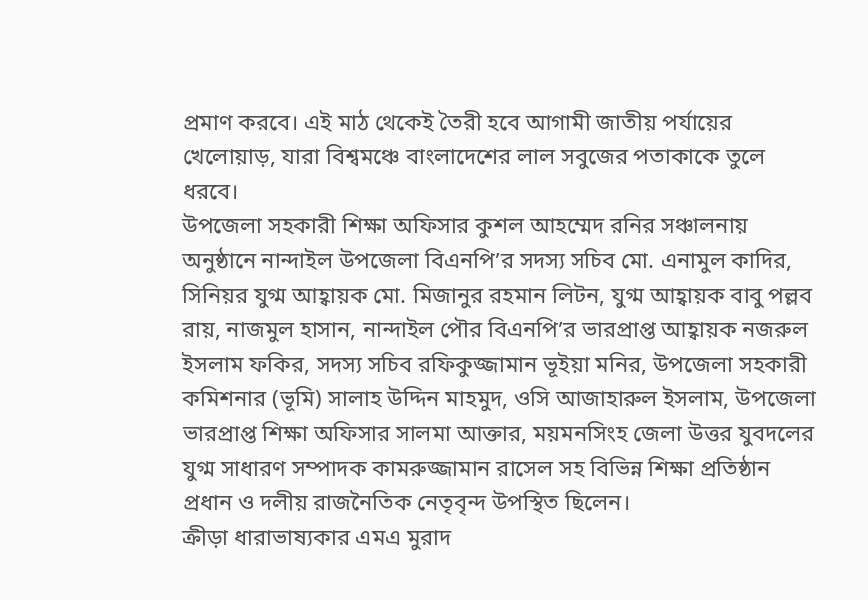প্রমাণ করবে। এই মাঠ থেকেই তৈরী হবে আগামী জাতীয় পর্যায়ের খেলোয়াড়, যারা বিশ্বমঞ্চে বাংলাদেশের লাল সবুজের পতাকাকে তুলে ধরবে।
উপজেলা সহকারী শিক্ষা অফিসার কুশল আহম্মেদ রনির সঞ্চালনায় অনুষ্ঠানে নান্দাইল উপজেলা বিএনপি’র সদস্য সচিব মো. এনামুল কাদির, সিনিয়র যুগ্ম আহ্বায়ক মো. মিজানুর রহমান লিটন, যুগ্ম আহ্বায়ক বাবু পল্লব রায়, নাজমুল হাসান, নান্দাইল পৌর বিএনপি’র ভারপ্রাপ্ত আহ্বায়ক নজরুল ইসলাম ফকির, সদস্য সচিব রফিকুজ্জামান ভূইয়া মনির, উপজেলা সহকারী কমিশনার (ভূমি) সালাহ উদ্দিন মাহমুদ, ওসি আজাহারুল ইসলাম, উপজেলা ভারপ্রাপ্ত শিক্ষা অফিসার সালমা আক্তার, ময়মনসিংহ জেলা উত্তর যুবদলের যুগ্ম সাধারণ সম্পাদক কামরুজ্জামান রাসেল সহ বিভিন্ন শিক্ষা প্রতিষ্ঠান প্রধান ও দলীয় রাজনৈতিক নেতৃবৃন্দ উপস্থিত ছিলেন।
ক্রীড়া ধারাভাষ্যকার এমএ মুরাদ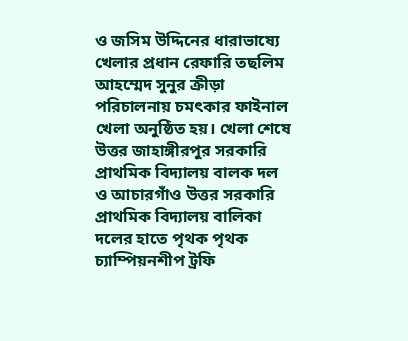ও জসিম উদ্দিনের ধারাভাষ্যে খেলার প্রধান রেফারি তছলিম আহম্মেদ সুনুর ক্রীড়া পরিচালনায় চমৎকার ফাইনাল খেলা অনুষ্ঠিত হয়। খেলা শেষে উত্তর জাহাঙ্গীরপুর সরকারি প্রাথমিক বিদ্যালয় বালক দল ও আচারগাঁও উত্তর সরকারি প্রাথমিক বিদ্যালয় বালিকা দলের হাতে পৃথক পৃথক চ্যাম্পিয়নশীপ ট্রফি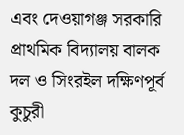এবং দেওয়াগঞ্জ সরকারি প্রাথমিক বিদ্যালয় বালক দল ও সিংরইল দক্ষিণপূর্ব কুচুরী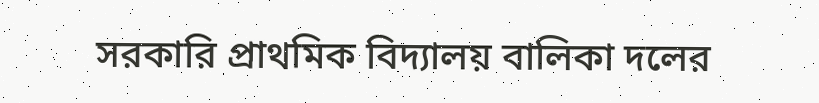সরকারি প্রাথমিক বিদ্যালয় বালিকা দলের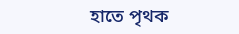হাতে পৃথক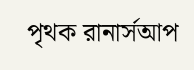পৃথক রানার্সআপ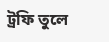ট্রফি তুলে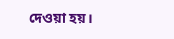দেওয়া হয়।